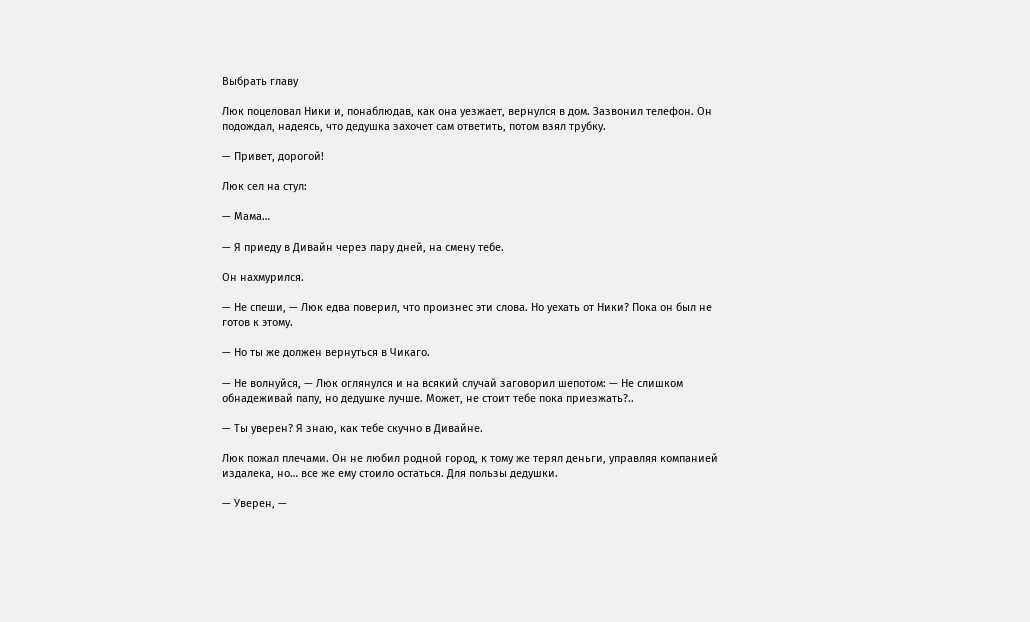Выбрать главу

Люк поцеловал Ники и, понаблюдав, как она уезжает, вернулся в дом. Зазвонил телефон. Он подождал, надеясь, что дедушка захочет сам ответить, потом взял трубку.

— Привет, дорогой!

Люк сел на стул:

— Мама…

— Я приеду в Дивайн через пару дней, на смену тебе.

Он нахмурился.

— Не спеши, — Люк едва поверил, что произнес эти слова. Но уехать от Ники? Пока он был не готов к этому.

— Но ты же должен вернуться в Чикаго.

— Не волнуйся, — Люк оглянулся и на всякий случай заговорил шепотом: — Не слишком обнадеживай папу, но дедушке лучше. Может, не стоит тебе пока приезжать?..

— Ты уверен? Я знаю, как тебе скучно в Дивайне.

Люк пожал плечами. Он не любил родной город, к тому же терял деньги, управляя компанией издалека, но… все же ему стоило остаться. Для пользы дедушки.

— Уверен, —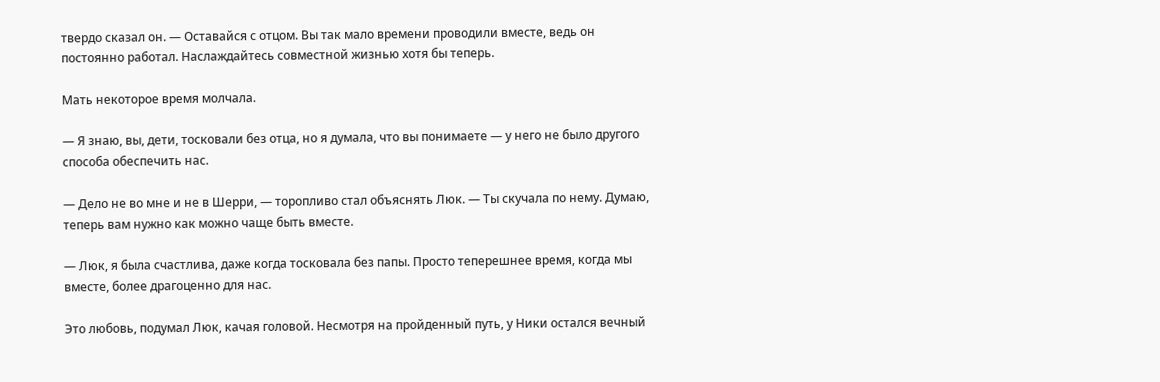твердо сказал он. — Оставайся с отцом. Вы так мало времени проводили вместе, ведь он постоянно работал. Наслаждайтесь совместной жизнью хотя бы теперь.

Мать некоторое время молчала.

— Я знаю, вы, дети, тосковали без отца, но я думала, что вы понимаете — у него не было другого способа обеспечить нас.

— Дело не во мне и не в Шерри, — торопливо стал объяснять Люк. — Ты скучала по нему. Думаю, теперь вам нужно как можно чаще быть вместе.

— Люк, я была счастлива, даже когда тосковала без папы. Просто теперешнее время, когда мы вместе, более драгоценно для нас.

Это любовь, подумал Люк, качая головой. Несмотря на пройденный путь, у Ники остался вечный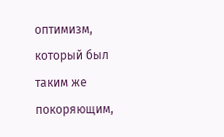оптимизм, который был таким же покоряющим,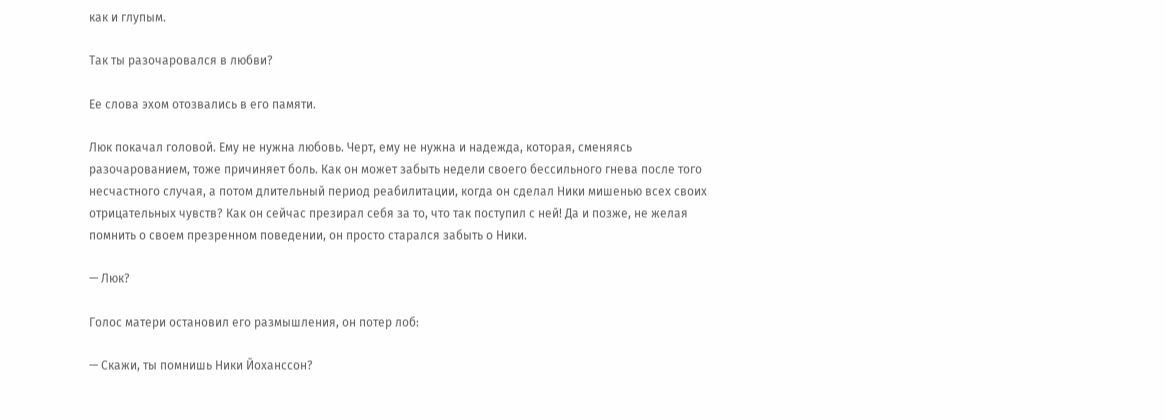как и глупым.

Так ты разочаровался в любви?

Ее слова эхом отозвались в его памяти.

Люк покачал головой. Ему не нужна любовь. Черт, ему не нужна и надежда, которая, сменяясь разочарованием, тоже причиняет боль. Как он может забыть недели своего бессильного гнева после того несчастного случая, а потом длительный период реабилитации, когда он сделал Ники мишенью всех своих отрицательных чувств? Как он сейчас презирал себя за то, что так поступил с ней! Да и позже, не желая помнить о своем презренном поведении, он просто старался забыть о Ники.

— Люк?

Голос матери остановил его размышления, он потер лоб:

— Скажи, ты помнишь Ники Йоханссон?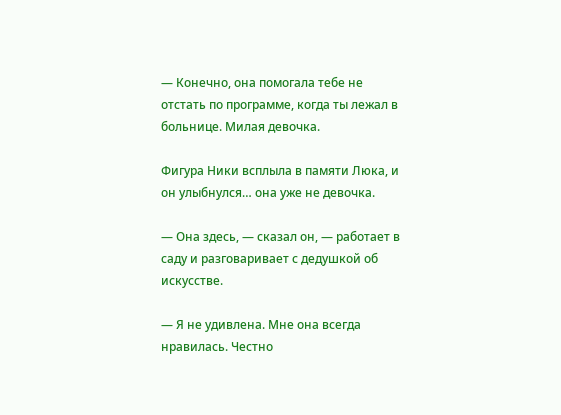— Конечно, она помогала тебе не отстать по программе, когда ты лежал в больнице. Милая девочка.

Фигура Ники всплыла в памяти Люка, и он улыбнулся… она уже не девочка.

— Она здесь, — сказал он, — работает в саду и разговаривает с дедушкой об искусстве.

— Я не удивлена. Мне она всегда нравилась. Честно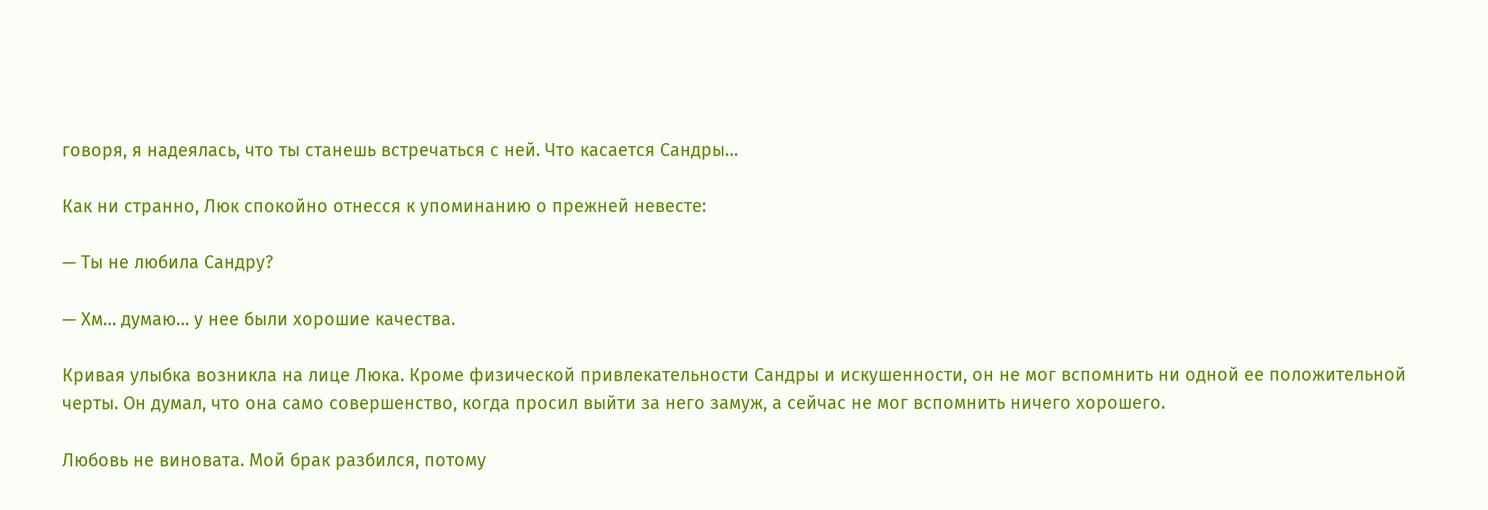говоря, я надеялась, что ты станешь встречаться с ней. Что касается Сандры…

Как ни странно, Люк спокойно отнесся к упоминанию о прежней невесте:

— Ты не любила Сандру?

— Хм… думаю… у нее были хорошие качества.

Кривая улыбка возникла на лице Люка. Кроме физической привлекательности Сандры и искушенности, он не мог вспомнить ни одной ее положительной черты. Он думал, что она само совершенство, когда просил выйти за него замуж, а сейчас не мог вспомнить ничего хорошего.

Любовь не виновата. Мой брак разбился, потому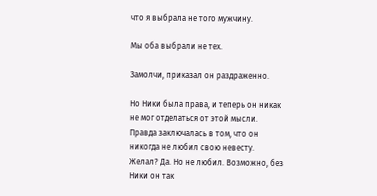что я выбрала не того мужчину.

Мы оба выбрали не тех.

Замолчи, приказал он раздраженно.

Но Ники была права, и теперь он никак не мог отделаться от этой мысли. Правда заключалась в том, что он никогда не любил свою невесту. Желал? Да. Но не любил. Возможно, без Ники он так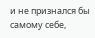и не признался бы самому себе,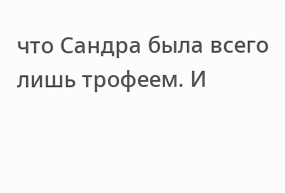что Сандра была всего лишь трофеем. И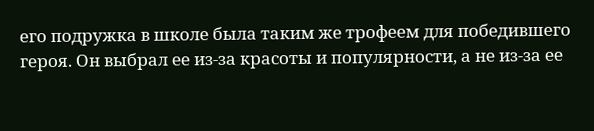его подружка в школе была таким же трофеем для победившего героя. Он выбрал ее из-за красоты и популярности, а не из-за ее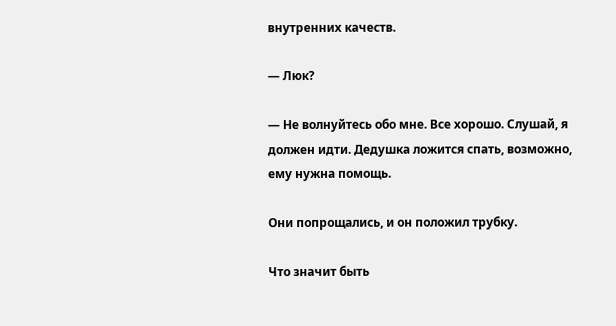внутренних качеств.

— Люк?

— Не волнуйтесь обо мне. Все хорошо. Слушай, я должен идти. Дедушка ложится спать, возможно, ему нужна помощь.

Они попрощались, и он положил трубку.

Что значит быть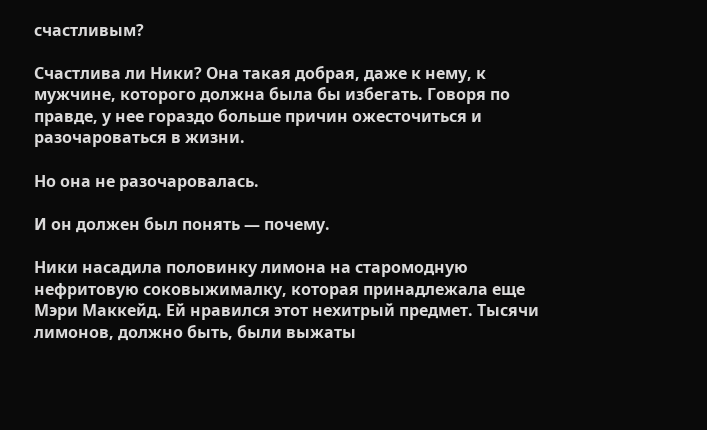счастливым?

Счастлива ли Ники? Она такая добрая, даже к нему, к мужчине, которого должна была бы избегать. Говоря по правде, у нее гораздо больше причин ожесточиться и разочароваться в жизни.

Но она не разочаровалась.

И он должен был понять — почему.

Ники насадила половинку лимона на старомодную нефритовую соковыжималку, которая принадлежала еще Мэри Маккейд. Ей нравился этот нехитрый предмет. Тысячи лимонов, должно быть, были выжаты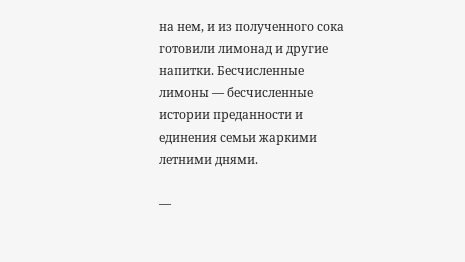на нем, и из полученного сока готовили лимонад и другие напитки. Бесчисленные лимоны — бесчисленные истории преданности и единения семьи жаркими летними днями.

—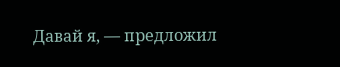Давай я, — предложил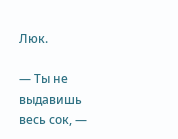Люк.

— Ты не выдавишь весь сок, —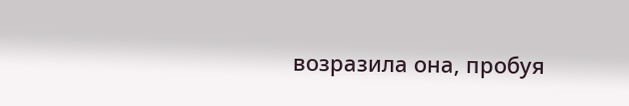возразила она, пробуя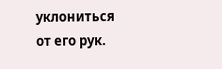уклониться от его рук.